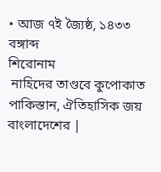• আজ ৭ই জ্যৈষ্ঠ, ১৪৩৩ বঙ্গাব্দ
শিরোনাম
 নাহিদের তাণ্ডবে কুপোকাত পাকিস্তান, ঐতিহাসিক জয় বাংলাদেশের |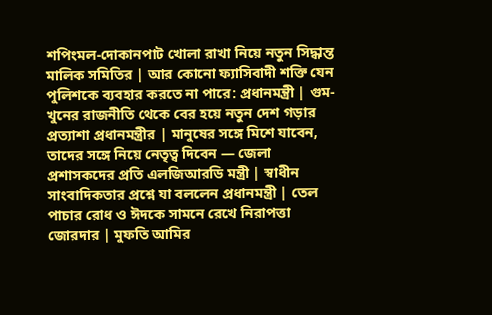শপিংমল-দোকানপাট খোলা রাখা নিয়ে নতুন সিদ্ধান্ত মালিক সমিতির | আর কোনো ফ্যাসিবাদী শক্তি যেন পুলিশকে ব্যবহার করতে না পারে: প্রধানমন্ত্রী | গুম-খুনের রাজনীতি থেকে বের হয়ে নতুন দেশ গড়ার প্রত্যাশা প্রধানমন্ত্রীর | মানুষের সঙ্গে মিশে যাবেন, তাদের সঙ্গে নিয়ে নেতৃত্ব দিবেন — জেলা প্রশাসকদের প্রতি এলজিআরডি মন্ত্রী | স্বাধীন সাংবাদিকতার প্রশ্নে যা বললেন প্রধানমন্ত্রী | তেল পাচার রোধ ও ঈদকে সামনে রেখে নিরাপত্তা জোরদার | মুফতি আমির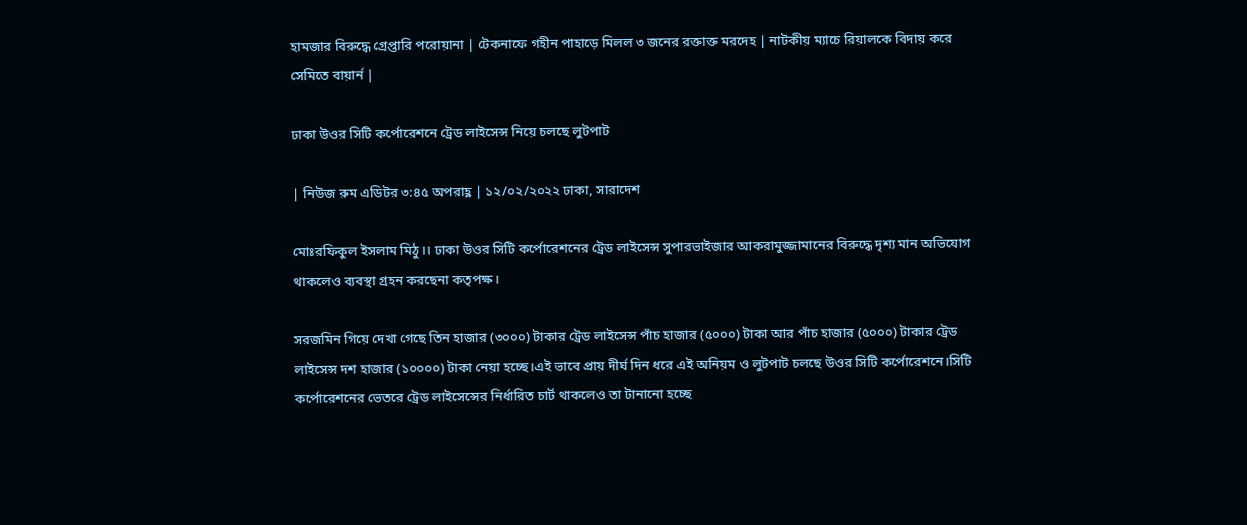হামজার বিরুদ্ধে গ্রেপ্তারি পরোয়ানা | টেকনাফে গহীন পাহাড়ে মিলল ৩ জনের রক্তাক্ত মরদেহ | নাটকীয় ম্যাচে রিয়ালকে বিদায় করে সেমিতে বায়ার্ন |

ঢাকা উওর সিটি কর্পোরেশনে ট্রেড লাইসেন্স নিয়ে চলছে লুটপাট

| নিউজ রুম এডিটর ৩:৪৫ অপরাহ্ণ | ১২/০২/২০২২ ঢাকা, সারাদেশ

মোঃরফিকুল ইসলাম মিঠু।। ঢাকা উওর সিটি কর্পোরেশনের ট্রেড লাইসেন্স সুপারভাইজার আকরামুজ্জামানের বিরুদ্ধে দৃশ্য মান অভিযোগ থাকলেও ব্যবস্থা গ্রহন করছেনা কতৃপক্ষ।

সরজমিন গিয়ে দেখা গেছে তিন হাজার (৩০০০) টাকার ট্রেড লাইসেন্স পাঁচ হাজার (৫০০০) টাকা আর পাঁচ হাজার (৫০০০) টাকার ট্রেড লাইসেন্স দশ হাজার (১০০০০) টাকা নেয়া হচ্ছে।এই ভাবে প্রায় দীর্ঘ দিন ধরে এই অনিয়ম ও লুটপাট চলছে উওর সিটি কর্পোরেশনে।সিটি কর্পোরেশনের ভেতরে ট্রেড লাইসেন্সের নির্ধারিত চার্ট থাকলেও তা টানানো হচ্ছে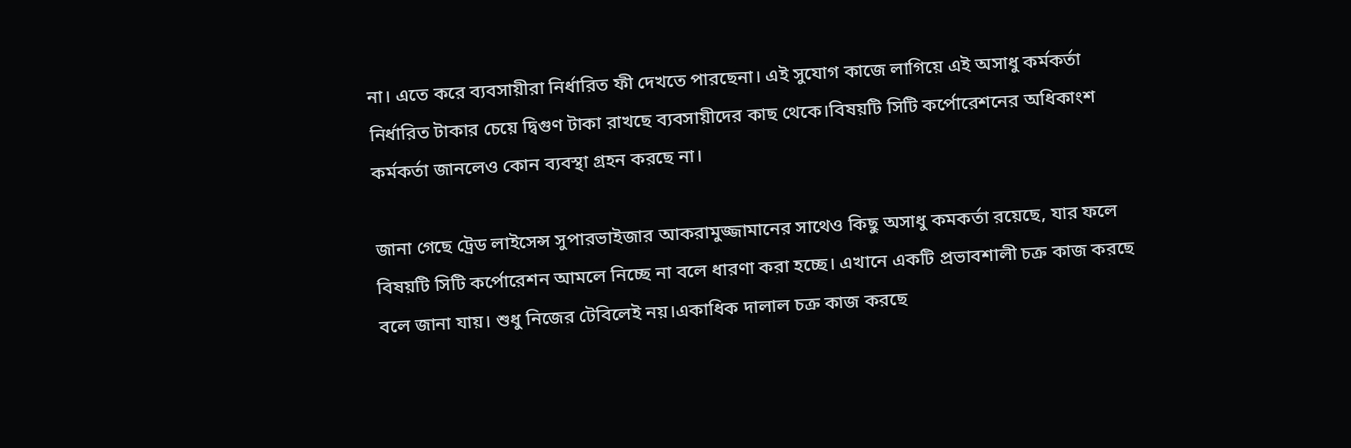না। এতে করে ব্যবসায়ীরা নির্ধারিত ফী দেখতে পারছেনা। এই সুযোগ কাজে লাগিয়ে এই অসাধু কর্মকর্তা নির্ধারিত টাকার চেয়ে দ্বিগুণ টাকা রাখছে ব্যবসায়ীদের কাছ থেকে।বিষয়টি সিটি কর্পোরেশনের অধিকাংশ কর্মকর্তা জানলেও কোন ব্যবস্থা গ্রহন করছে না।

জানা গেছে ট্রেড লাইসেন্স সুপারভাইজার আকরামুজ্জামানের সাথেও কিছু অসাধু কমকর্তা রয়েছে, যার ফলে বিষয়টি সিটি কর্পোরেশন আমলে নিচ্ছে না বলে ধারণা করা হচ্ছে। এখানে একটি প্রভাবশালী চক্র কাজ করছে বলে জানা যায়। শুধু নিজের টেবিলেই নয়।একাধিক দালাল চক্র কাজ করছে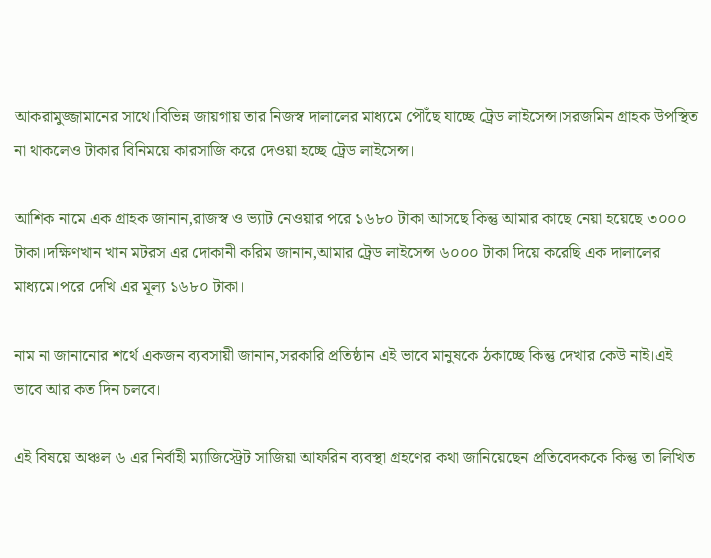আকরামুজ্জামানের সাথে।বিভিন্ন জায়গায় তার নিজস্ব দালালের মাধ্যমে পৌঁছে যাচ্ছে ট্রেড লাইসেন্স।সরজমিন গ্রাহক উপস্থিত না থাকলেও টাকার বিনিময়ে কারসাজি করে দেওয়া হচ্ছে ট্রেড লাইসেন্স।

আশিক নামে এক গ্রাহক জানান,রাজস্ব ও ভ্যাট নেওয়ার পরে ১৬৮০ টাকা আসছে কিন্তু আমার কাছে নেয়া হয়েছে ৩০০০ টাকা।দক্ষিণখান খান মটরস এর দোকানী করিম জানান,আমার ট্রেড লাইসেন্স ৬০০০ টাকা দিয়ে করেছি এক দালালের মাধ্যমে।পরে দেখি এর মূল্য ১৬৮০ টাকা।

নাম না জানানোর শর্থে একজন ব্যবসায়ী জানান,সরকারি প্রতিষ্ঠান এই ভাবে মানুষকে ঠকাচ্ছে কিন্তু দেখার কেউ নাই।এই ভাবে আর কত দিন চলবে।

এই বিষয়ে অঞ্চল ৬ এর নির্বাহী ম্যাজিস্ট্রেট সাজিয়া আফরিন ব্যবস্থা গ্রহণের কথা জানিয়েছেন প্রতিবেদককে কিন্তু তা লিখিত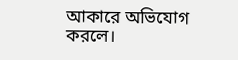আকারে অভিযোগ করলে।